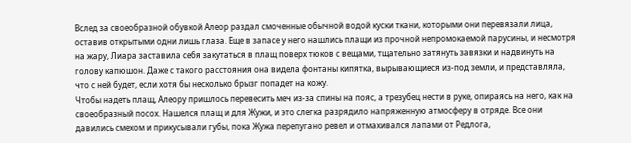Вслед за своеобразной обувкой Алеор раздал смоченные обычной водой куски ткани, которыми они перевязали лица, оставив открытыми одни лишь глаза. Еще в запасе у него нашлись плащи из прочной непромокаемой парусины, и несмотря на жару, Лиара заставила себя закутаться в плащ поверх тюков с вещами, тщательно затянуть завязки и надвинуть на голову капюшон. Даже с такого расстояния она видела фонтаны кипятка, вырывающиеся из-под земли, и представляла, что с ней будет, если хотя бы несколько брызг попадет на кожу.
Чтобы надеть плащ, Алеору пришлось перевесить меч из-за спины на пояс, а трезубец нести в руке, опираясь на него, как на своеобразный посох. Нашелся плащ и для Жужи, и это слегка разрядило напряженную атмосферу в отряде. Все они давились смехом и прикусывали губы, пока Жужа перепугано ревел и отмахивался лапами от Редлога,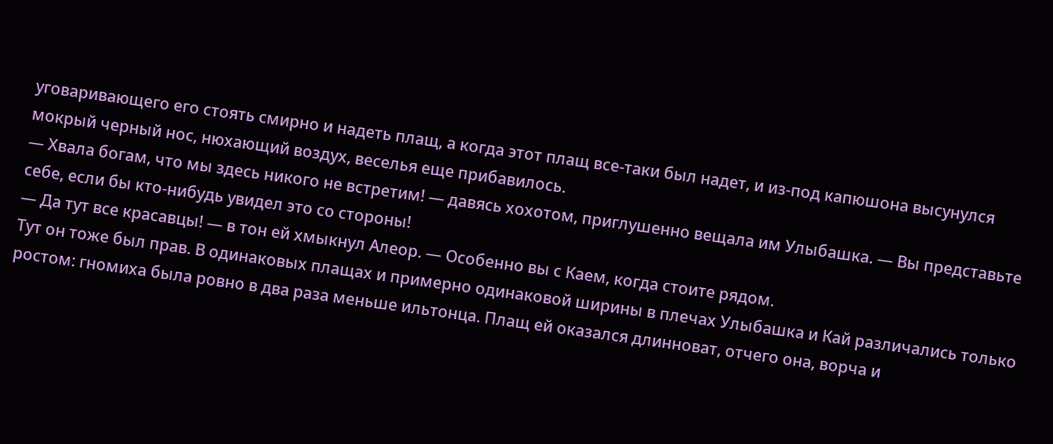уговаривающего его стоять смирно и надеть плащ, а когда этот плащ все-таки был надет, и из-под капюшона высунулся мокрый черный нос, нюхающий воздух, веселья еще прибавилось.
— Хвала богам, что мы здесь никого не встретим! — давясь хохотом, приглушенно вещала им Улыбашка. — Вы представьте себе, если бы кто-нибудь увидел это со стороны!
— Да тут все красавцы! — в тон ей хмыкнул Алеор. — Особенно вы с Каем, когда стоите рядом.
Тут он тоже был прав. В одинаковых плащах и примерно одинаковой ширины в плечах Улыбашка и Кай различались только ростом: гномиха была ровно в два раза меньше ильтонца. Плащ ей оказался длинноват, отчего она, ворча и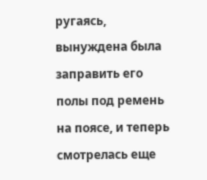ругаясь, вынуждена была заправить его полы под ремень на поясе, и теперь смотрелась еще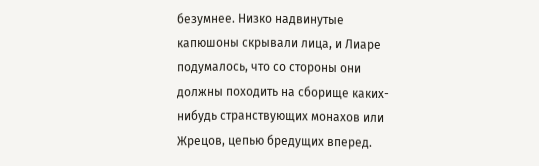безумнее. Низко надвинутые капюшоны скрывали лица, и Лиаре подумалось, что со стороны они должны походить на сборище каких-нибудь странствующих монахов или Жрецов, цепью бредущих вперед.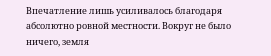Впечатление лишь усиливалось благодаря абсолютно ровной местности. Вокруг не было ничего, земля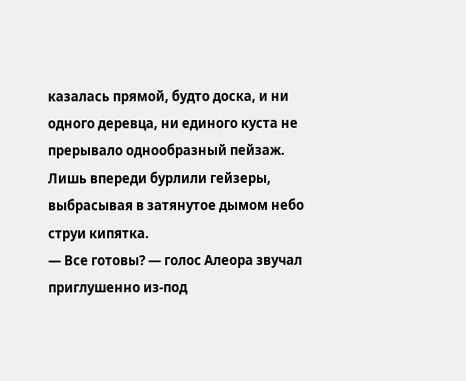казалась прямой, будто доска, и ни одного деревца, ни единого куста не прерывало однообразный пейзаж. Лишь впереди бурлили гейзеры, выбрасывая в затянутое дымом небо струи кипятка.
— Все готовы? — голос Алеора звучал приглушенно из-под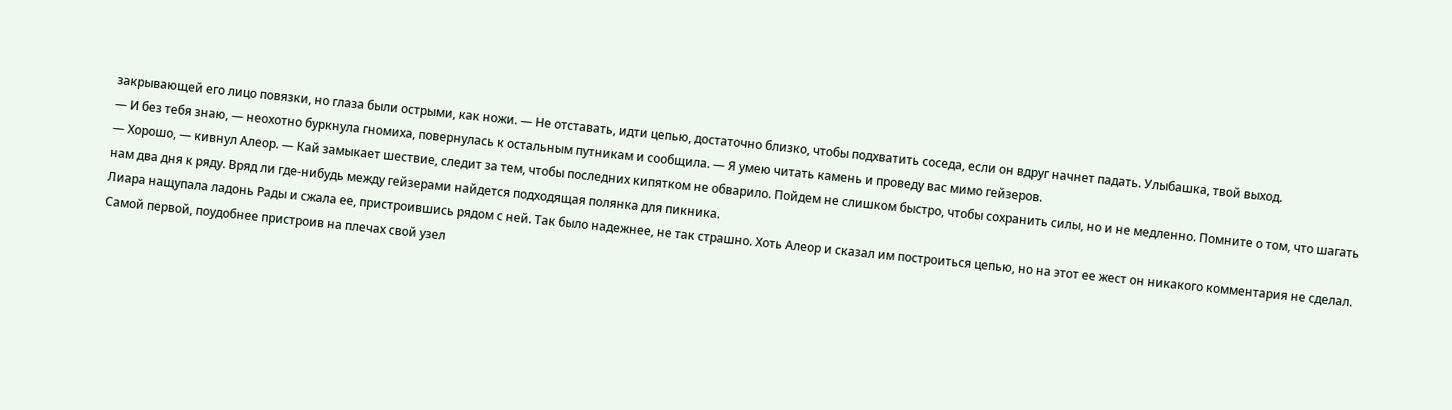закрывающей его лицо повязки, но глаза были острыми, как ножи. — Не отставать, идти цепью, достаточно близко, чтобы подхватить соседа, если он вдруг начнет падать. Улыбашка, твой выход.
— И без тебя знаю, — неохотно буркнула гномиха, повернулась к остальным путникам и сообщила. — Я умею читать камень и проведу вас мимо гейзеров.
— Хорошо, — кивнул Алеор. — Кай замыкает шествие, следит за тем, чтобы последних кипятком не обварило. Пойдем не слишком быстро, чтобы сохранить силы, но и не медленно. Помните о том, что шагать нам два дня к ряду. Вряд ли где-нибудь между гейзерами найдется подходящая полянка для пикника.
Лиара нащупала ладонь Рады и сжала ее, пристроившись рядом с ней. Так было надежнее, не так страшно. Хоть Алеор и сказал им построиться цепью, но на этот ее жест он никакого комментария не сделал.
Самой первой, поудобнее пристроив на плечах свой узел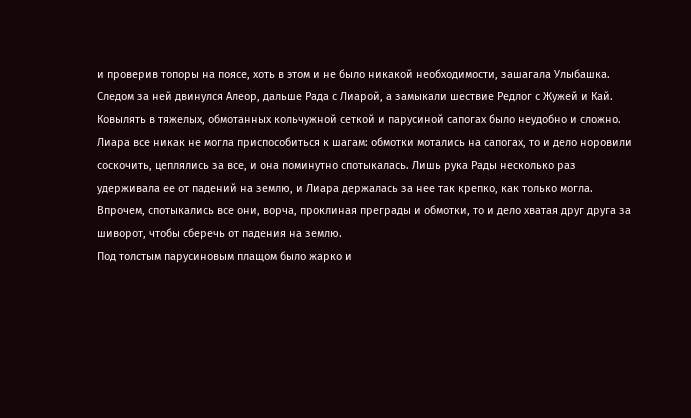и проверив топоры на поясе, хоть в этом и не было никакой необходимости, зашагала Улыбашка. Следом за ней двинулся Алеор, дальше Рада с Лиарой, а замыкали шествие Редлог с Жужей и Кай.
Ковылять в тяжелых, обмотанных кольчужной сеткой и парусиной сапогах было неудобно и сложно. Лиара все никак не могла приспособиться к шагам: обмотки мотались на сапогах, то и дело норовили соскочить, цеплялись за все, и она поминутно спотыкалась. Лишь рука Рады несколько раз удерживала ее от падений на землю, и Лиара держалась за нее так крепко, как только могла. Впрочем, спотыкались все они, ворча, проклиная преграды и обмотки, то и дело хватая друг друга за шиворот, чтобы сберечь от падения на землю.
Под толстым парусиновым плащом было жарко и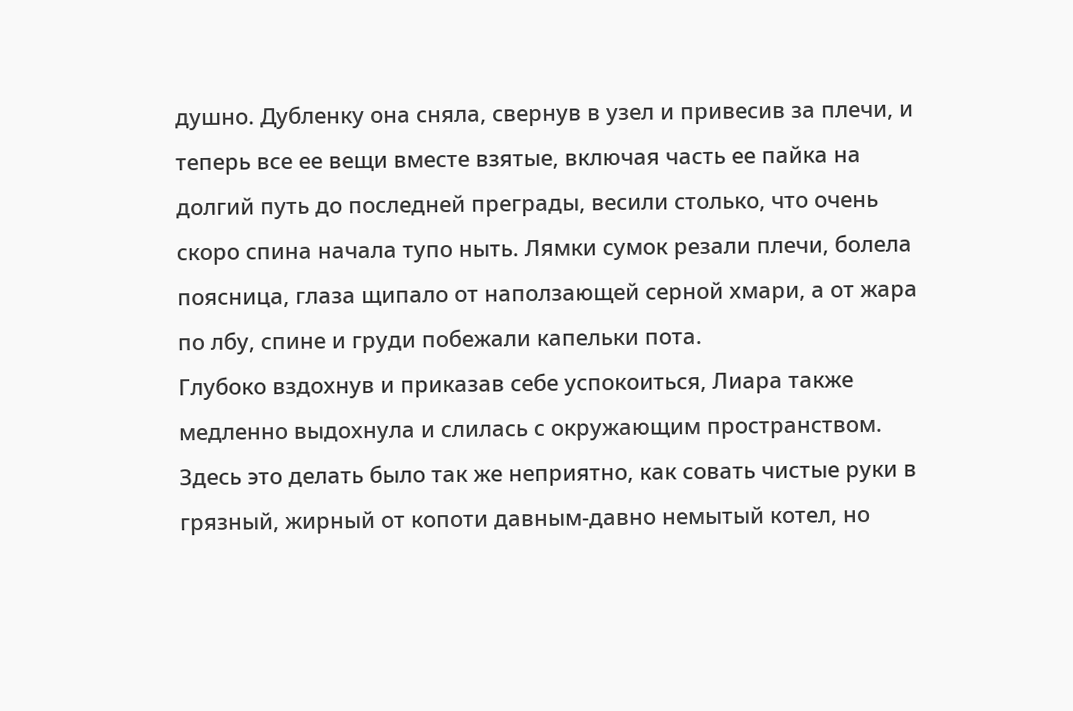душно. Дубленку она сняла, свернув в узел и привесив за плечи, и теперь все ее вещи вместе взятые, включая часть ее пайка на долгий путь до последней преграды, весили столько, что очень скоро спина начала тупо ныть. Лямки сумок резали плечи, болела поясница, глаза щипало от наползающей серной хмари, а от жара по лбу, спине и груди побежали капельки пота.
Глубоко вздохнув и приказав себе успокоиться, Лиара также медленно выдохнула и слилась с окружающим пространством. Здесь это делать было так же неприятно, как совать чистые руки в грязный, жирный от копоти давным-давно немытый котел, но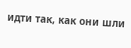идти так, как они шли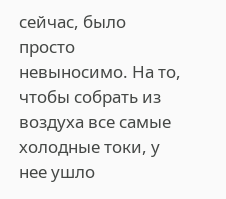сейчас, было просто невыносимо. На то, чтобы собрать из воздуха все самые холодные токи, у нее ушло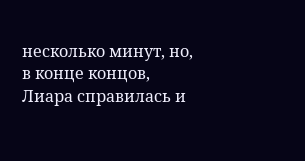несколько минут, но, в конце концов, Лиара справилась и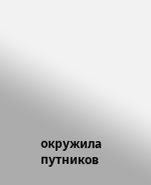окружила путников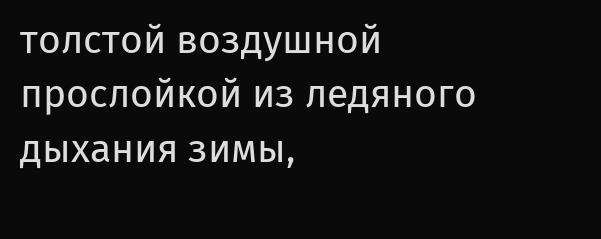толстой воздушной прослойкой из ледяного дыхания зимы,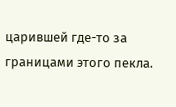царившей где-то за границами этого пекла.